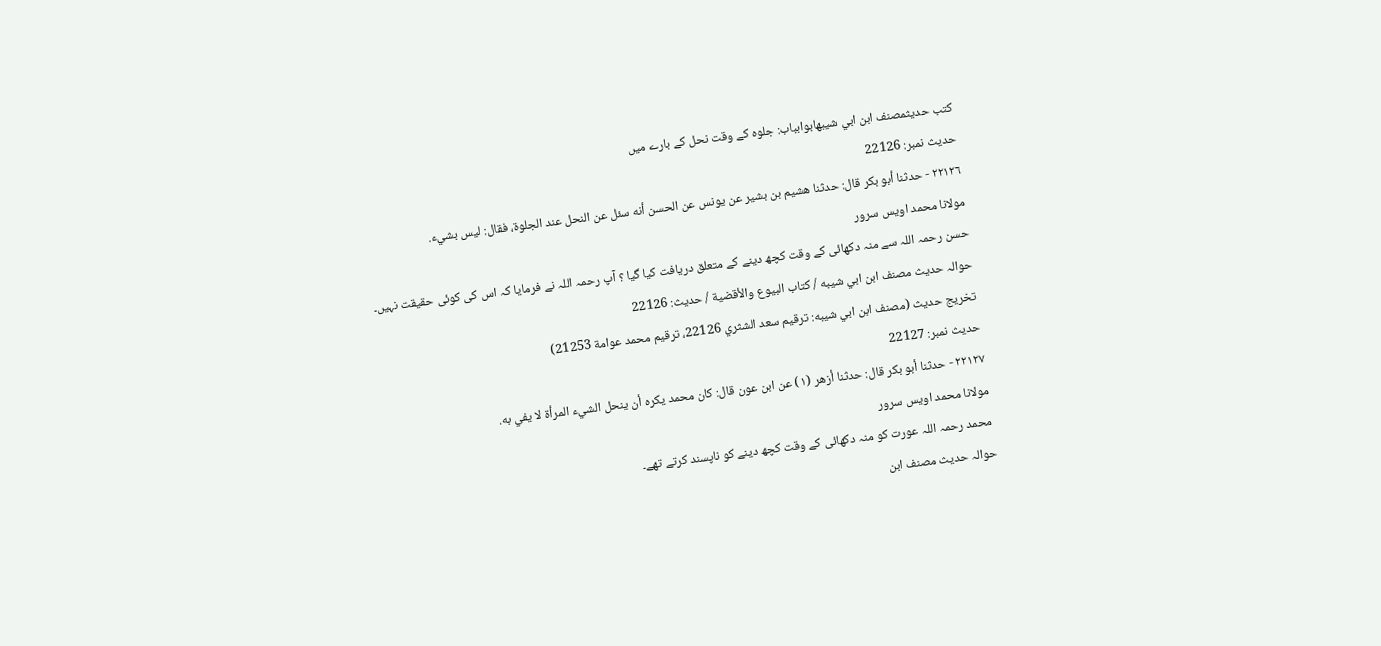کتب حدیثمصنف ابن ابي شيبهابوابباب: جلوہ کے وقت نحل کے بارے میں
حدیث نمبر: 22126
٢٢١٢٦ - حدثنا أبو بكر قال: حدثنا هشيم بن بشير عن يونس عن الحسن أنه سئل عن النحل عند الجلوة، فقال: ليس بشيء.
مولانا محمد اویس سرور
حسن رحمہ اللہ سے منہ دکھائی کے وقت کچھ دینے کے متعلق دریافت کیا گیا ؟ آپ رحمہ اللہ نے فرمایا کہ اس کی کوئی حقیقت نہیں۔
حوالہ حدیث مصنف ابن ابي شيبه / كتاب البيوع والأقضية / حدیث: 22126
تخریج حدیث (مصنف ابن ابي شيبه: ترقيم سعد الشثري 22126، ترقيم محمد عوامة 21253)
حدیث نمبر: 22127
٢٢١٢٧ - حدثنا أبو بكر قال: حدثنا أزهر (١) عن ابن عون قال: كان محمد يكره أن ينحل الشيء المرأة لا يفي به.
مولانا محمد اویس سرور
محمد رحمہ اللہ عورت کو منہ دکھائی کے وقت کچھ دینے کو ناپسند کرتے تھے۔
حوالہ حدیث مصنف ابن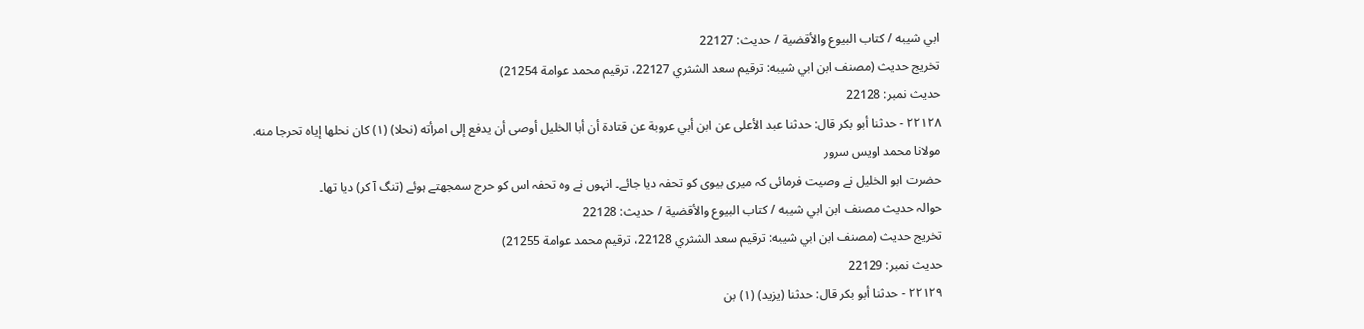ابي شيبه / كتاب البيوع والأقضية / حدیث: 22127
تخریج حدیث (مصنف ابن ابي شيبه: ترقيم سعد الشثري 22127، ترقيم محمد عوامة 21254)
حدیث نمبر: 22128
٢٢١٢٨ - حدثنا أبو بكر قال: حدثنا عبد الأعلى عن ابن أبي عروبة عن قتادة أن أبا الخليل أوصى أن يدفع إلى امرأته (نحلا) (١) كان نحلها إياه تحرجا منه.
مولانا محمد اویس سرور
حضرت ابو الخلیل نے وصیت فرمائی کہ میری بیوی کو تحفہ دیا جائے۔ انہوں نے وہ تحفہ اس کو حرج سمجھتے ہوئے (تنگ آ کر) دیا تھا۔
حوالہ حدیث مصنف ابن ابي شيبه / كتاب البيوع والأقضية / حدیث: 22128
تخریج حدیث (مصنف ابن ابي شيبه: ترقيم سعد الشثري 22128، ترقيم محمد عوامة 21255)
حدیث نمبر: 22129
٢٢١٢٩ - حدثنا أبو بكر قال: حدثنا (يزيد) (١) بن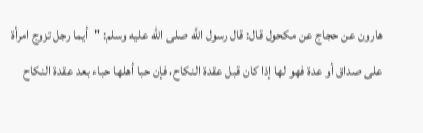هارون عن حجاج عن مكحول قال: قال رسول اللَّه صلى الله عليه وسلم: "أيما رجل تزوج امرأة على صداق أو عدة فهو لها إذا كان قبل عقدة النكاح، فإن حبا أهلها حباء بعد عقدة النكاح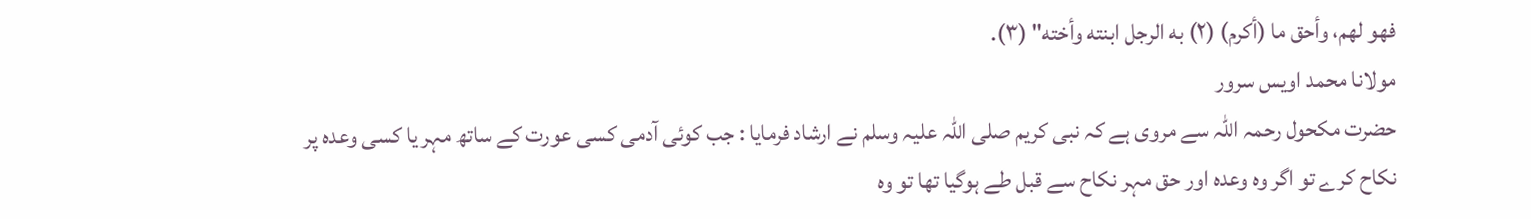فهو لهم، وأحق ما (أكرم) (٢) به الرجل ابنته وأخته" (٣).
مولانا محمد اویس سرور
حضرت مکحول رحمہ اللہ سے مروی ہے کہ نبی کریم صلی اللہ علیہ وسلم نے ارشاد فرمایا : جب کوئی آدمی کسی عورت کے ساتھ مہر یا کسی وعدہ پر نکاح کرے تو اگر وہ وعدہ اور حق مہر نکاح سے قبل طے ہوگیا تھا تو وہ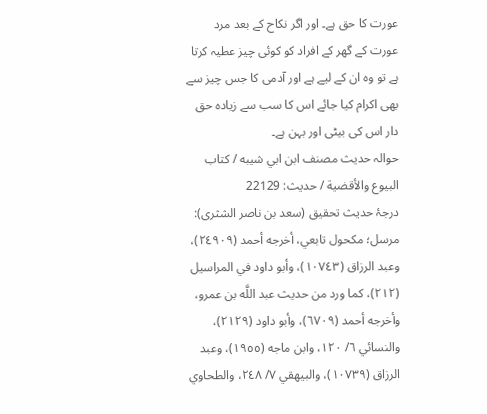عورت کا حق ہے۔ اور اگر نکاح کے بعد مرد عورت کے گھر کے افراد کو کوئی چیز عطیہ کرتا ہے تو وہ ان کے لیے ہے اور آدمی کا جس چیز سے بھی اکرام کیا جائے اس کا سب سے زیادہ حق دار اس کی بیٹی اور بہن ہے۔
حوالہ حدیث مصنف ابن ابي شيبه / كتاب البيوع والأقضية / حدیث: 22129
درجۂ حدیث تحقیق (سعد بن ناصر الشثری): مرسل؛ مكحول تابعي، أخرجه أحمد (٢٤٩٠٩)، وعبد الرزاق (١٠٧٤٣)، وأبو داود في المراسيل (٢١٢)، كما ورد من حديث عبد اللَّه بن عمرو، وأخرجه أحمد (٦٧٠٩)، وأبو داود (٢١٢٩)، والنسائي ٦/ ١٢٠، وابن ماجه (١٩٥٥)، وعبد الرزاق (١٠٧٣٩)، والبيهقي ٧/ ٢٤٨، والطحاوي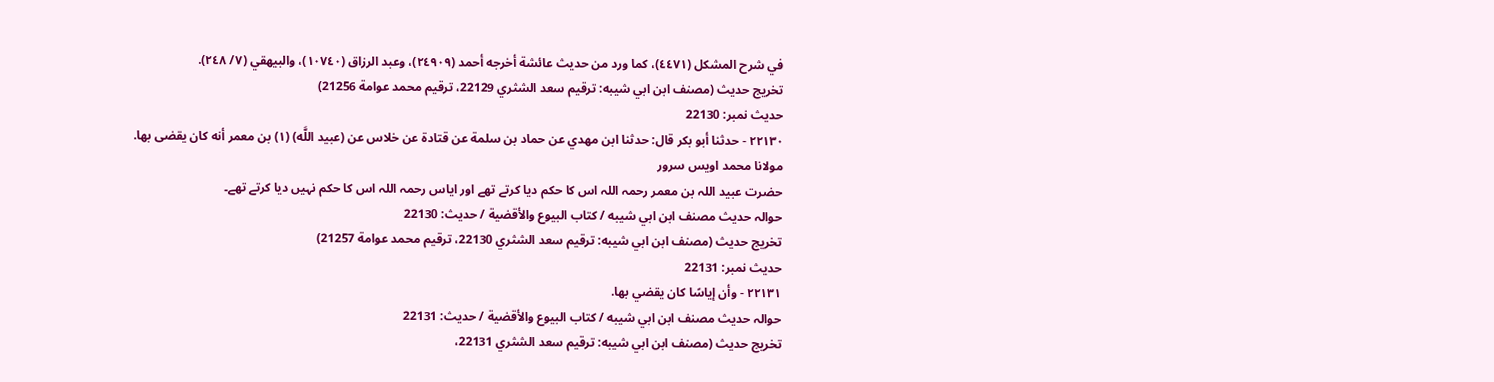في شرح المشكل (٤٤٧١)، كما ورد من حديث عائشة أخرجه أحمد (٢٤٩٠٩)، وعبد الرزاق (١٠٧٤٠)، والبيهقي (٧/ ٢٤٨).
تخریج حدیث (مصنف ابن ابي شيبه: ترقيم سعد الشثري 22129، ترقيم محمد عوامة 21256)
حدیث نمبر: 22130
٢٢١٣٠ - حدثنا أبو بكر قال: حدثنا ابن مهدي عن حماد بن سلمة عن قتادة عن خلاس عن (عبيد اللَّه) (١) بن معمر أنه كان يقضى بها.
مولانا محمد اویس سرور
حضرت عبید اللہ بن معمر رحمہ اللہ اس کا حکم دیا کرتے تھے اور ایاس رحمہ اللہ اس کا حکم نہیں دیا کرتے تھے۔
حوالہ حدیث مصنف ابن ابي شيبه / كتاب البيوع والأقضية / حدیث: 22130
تخریج حدیث (مصنف ابن ابي شيبه: ترقيم سعد الشثري 22130، ترقيم محمد عوامة 21257)
حدیث نمبر: 22131
٢٢١٣١ - وأن إياسًا كان يقضي بها.
حوالہ حدیث مصنف ابن ابي شيبه / كتاب البيوع والأقضية / حدیث: 22131
تخریج حدیث (مصنف ابن ابي شيبه: ترقيم سعد الشثري 22131،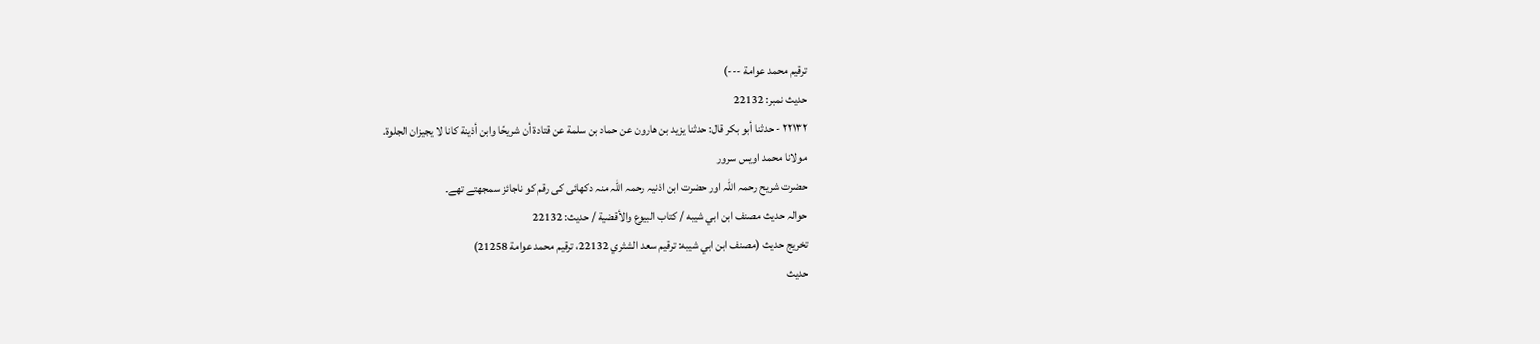ترقيم محمد عوامة ---)
حدیث نمبر: 22132
٢٢١٣٢ - حدثنا أبو بكر قال: حدثنا يزيد بن هارون عن حماد بن سلمة عن قتادة أن شريحًا وابن أذينة كانا لا يجيزان الجلوة.
مولانا محمد اویس سرور
حضرت شریح رحمہ اللہ اور حضرت ابن اذنیہ رحمہ اللہ منہ دکھائی کی رقم کو ناجائز سمجھتے تھے۔
حوالہ حدیث مصنف ابن ابي شيبه / كتاب البيوع والأقضية / حدیث: 22132
تخریج حدیث (مصنف ابن ابي شيبه: ترقيم سعد الشثري 22132، ترقيم محمد عوامة 21258)
حدیث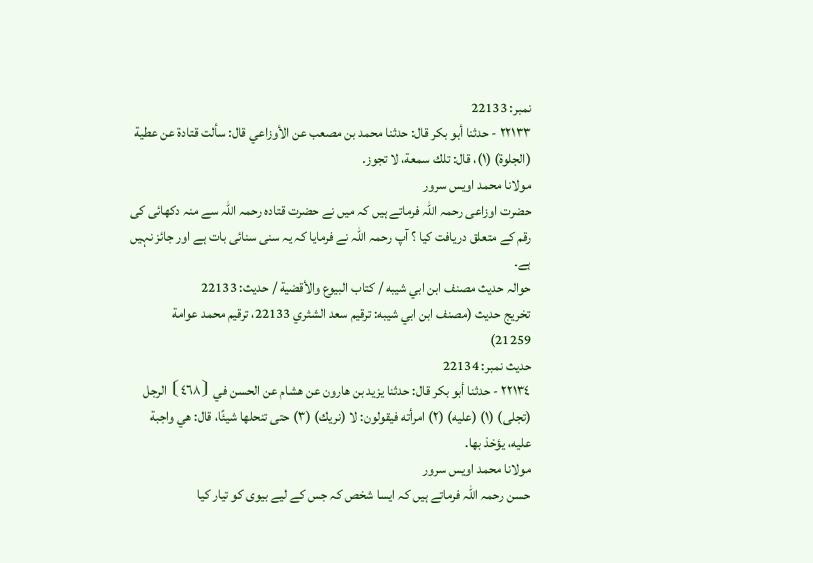نمبر: 22133
٢٢١٣٣ - حدثنا أبو بكر قال: حدثنا محمد بن مصعب عن الأوزاعي قال: سألت قتادة عن عطية (الجلوة) (١)، قال: تلك سمعة، لا تجوز.
مولانا محمد اویس سرور
حضرت اوزاعی رحمہ اللہ فرماتے ہیں کہ میں نے حضرت قتادہ رحمہ اللہ سے منہ دکھائی کی رقم کے متعلق دریافت کیا ؟ آپ رحمہ اللہ نے فرمایا کہ یہ سنی سنائی بات ہے اور جائز نہیں ہے۔
حوالہ حدیث مصنف ابن ابي شيبه / كتاب البيوع والأقضية / حدیث: 22133
تخریج حدیث (مصنف ابن ابي شيبه: ترقيم سعد الشثري 22133، ترقيم محمد عوامة 21259)
حدیث نمبر: 22134
٢٢١٣٤ - حدثنا أبو بكر قال: حدثنا يزيد بن هارون عن هشام عن الحسن في ⦗٤٦٨⦘ الرجل (تجلى) (١) (عليه) (٢) امرأته فيقولون: لا (نريك) (٣) حتى تنحلها شيئًا، قال: هي واجبة عليه، يؤخذ بها.
مولانا محمد اویس سرور
حسن رحمہ اللہ فرماتے ہیں کہ ایسا شخص کہ جس کے لیے بیوی کو تیار کیا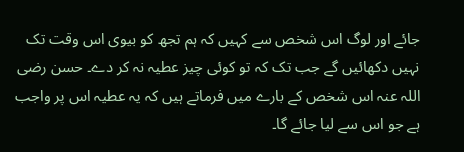جائے اور لوگ اس شخص سے کہیں کہ ہم تجھ کو بیوی اس وقت تک نہیں دکھائیں گے جب تک کہ تو کوئی چیز عطیہ نہ کر دے۔ حسن رضی اللہ عنہ اس شخص کے بارے میں فرماتے ہیں کہ یہ عطیہ اس پر واجب ہے جو اس سے لیا جائے گا۔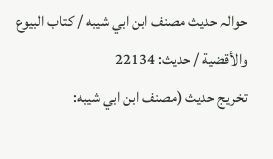حوالہ حدیث مصنف ابن ابي شيبه / كتاب البيوع والأقضية / حدیث: 22134
تخریج حدیث (مصنف ابن ابي شيبه: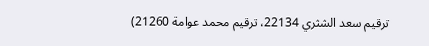ترقيم سعد الشثري 22134، ترقيم محمد عوامة 21260)